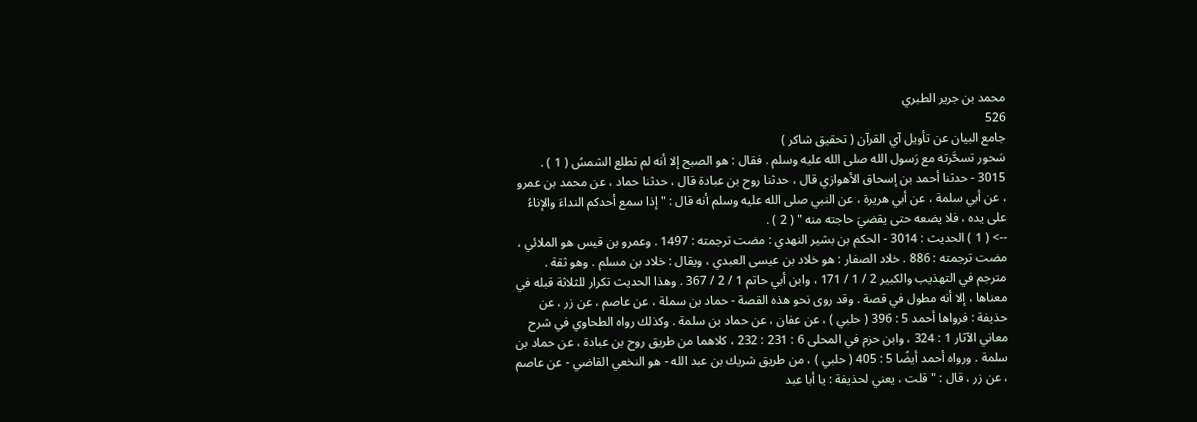محمد بن جرير الطبري
526
جامع البيان عن تأويل آي القرآن ( تحقيق شاكر )
سَحور تسحَّرته مع رَسول الله صلى الله عليه وسلم . فقال : هو الصبح إلا أنه لم تطلع الشمسُ ( 1 ) . 3015 - حدثنا أحمد بن إسحاق الأهوازي قال ، حدثنا روح بن عبادة قال ، حدثنا حماد ، عن محمد بن عمرو ، عن أبي سلمة ، عن أبي هريرة ، عن النبي صلى الله عليه وسلم أنه قال : " إذا سمع أحدكم النداءَ والإناءُ على يده ، فلا يضعه حتى يقضيَ حاجته منه " ( 2 ) .
--> ( 1 ) الحديث : 3014 - الحكم بن بشير النهدي : مضت ترجمته : 1497 . وعمرو بن قيس هو الملائي ، مضت ترجمته : 886 . خلاد الصفار : هو خلاد بن عيسى العبدي ، ويقال : خلاد بن مسلم . وهو ثقة . مترجم في التهذيب والكبير 2 / 1 / 171 ، وابن أبي حاتم 1 / 2 / 367 . وهذا الحديث تكرار للثلاثة قبله في معناها ، إلا أنه مطول في قصة . وقد روى نحو هذه القصة - حماد بن سملة ، عن عاصم ، عن زر ، عن حذيفة : فرواها أحمد 5 : 396 ( حلبي ) ، عن عفان ، عن حماد بن سلمة . وكذلك رواه الطحاوي في شرح معاني الآثار 1 : 324 ، وابن حزم في المحلى 6 : 231 : 232 ، كلاهما من طريق روح بن عبادة ، عن حماد بن سلمة . ورواه أحمد أيضًا 5 : 405 ( حلبي ) ، من طريق شريك بن عبد الله - هو النخعي القاضي - عن عاصم ، عن زر ، قال : " قلت ، يعني لحذيفة : يا أبا عبد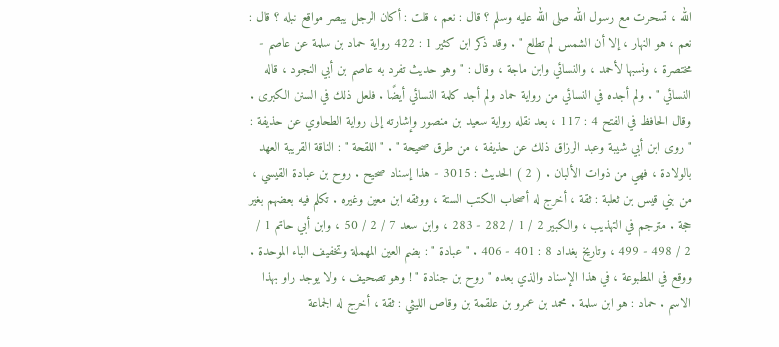الله ، تسحرت مع رسول الله صلى الله عليه وسلم ؟ قال : نعم ، قلت : أكان الرجل يبصر مواقع نبله ؟ قال : نعم ، هو النهار ، إلا أن الشمس لم تطلع " . وقد ذكر ابن كثير 1 : 422 رواية حماد بن سلمة عن عاصم - مختصرة ، ونسبها لأحمد ، والنسائي وابن ماجة ، وقال : " وهو حديث تفرد به عاصم بن أبي النجود ، قاله النسائي " . ولم أجده في النسائي من رواية حماد ولم أجد كلمة النسائي أيضًا . فلعل ذلك في السنن الكبرى . وقال الحافظ في الفتح 4 : 117 ، بعد نقله رواية سعيد بن منصور وإشارته إلى رواية الطحاوي عن حذيفة : " روى ابن أبي شيبة وعبد الرزاق ذلك عن حذيفة ، من طرق صحيحة " . " اللقحة " : الناقة القريبة العهد بالولادة ، فهي من ذوات الألبان . ( 2 ) الحديث : 3015 - هذا إسناد صحيح . روح بن عبادة القيسي ، من بني قيس بن ثعلبة : ثقة ، أخرج له أصحاب الكتب الستة ، ووثقه ابن معين وغيره . تكلم فيه بعضهم بغير حجة . مترجم في التهذيب ، والكبير 2 / 1 / 282 - 283 ، وابن سعد 7 / 2 / 50 ، وابن أبي حاتم 1 / 2 / 498 - 499 ، وتاريخ بغداد 8 : 401 - 406 . " عبادة " : بضم العين المهملة وتخفيف الباء الموحدة . ووقع في المطبوعة ، في هذا الإسناد والذي بعده " روح بن جنادة " ! وهو تصحيف ، ولا يوجد راو بهذا الاسم . حماد : هو ابن سلمة . محمد بن عمرو بن علقمة بن وقاص الليثي : ثقة ، أخرج له الجماعة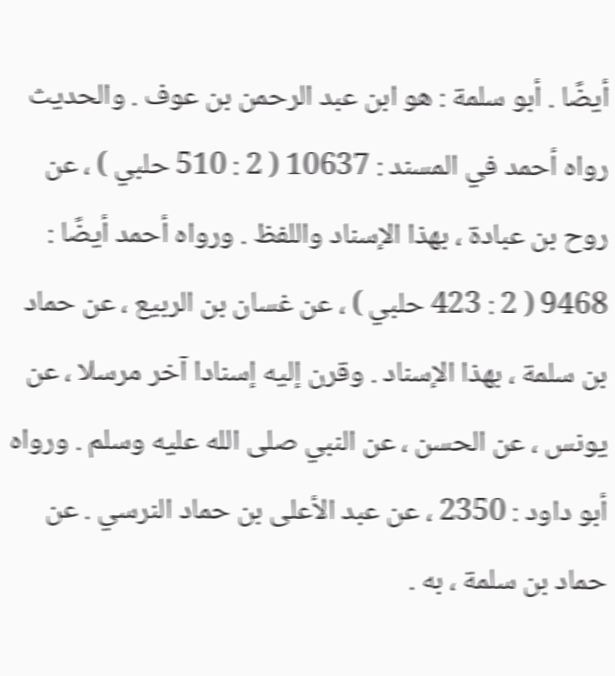أيضًا . أبو سلمة : هو ابن عبد الرحمن بن عوف . والحديث رواه أحمد في المسند : 10637 ( 2 : 510 حلبي ) ، عن روح بن عبادة ، بهذا الإسناد واللفظ . ورواه أحمد أيضًا : 9468 ( 2 : 423 حلبي ) ، عن غسان بن الربيع ، عن حماد بن سلمة ، بهذا الإسناد . وقرن إليه إسنادا آخر مرسلا ، عن يونس ، عن الحسن ، عن النبي صلى الله عليه وسلم . ورواه أبو داود : 2350 ، عن عبد الأعلى بن حماد النرسي . عن حماد بن سلمة ، به .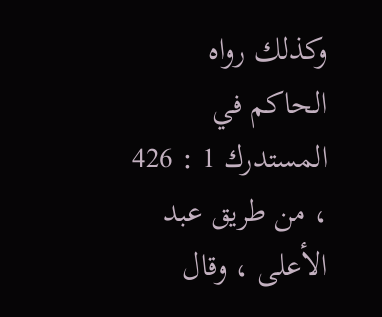وكذلك رواه الحاكم في المستدرك 1 : 426 ، من طريق عبد الأعلى ، وقال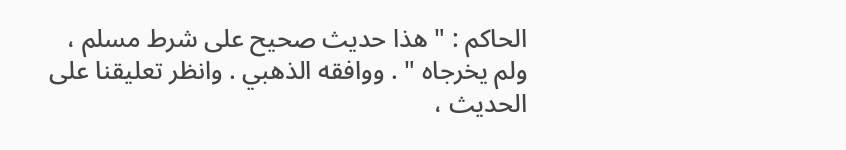الحاكم : " هذا حديث صحيح على شرط مسلم ، ولم يخرجاه " . ووافقه الذهبي . وانظر تعليقنا على الحديث ،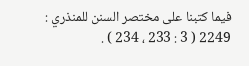فيما كتبنا على مختصر السنن للمنذري : 2249 ( 3 : 233 ، 234 ) .